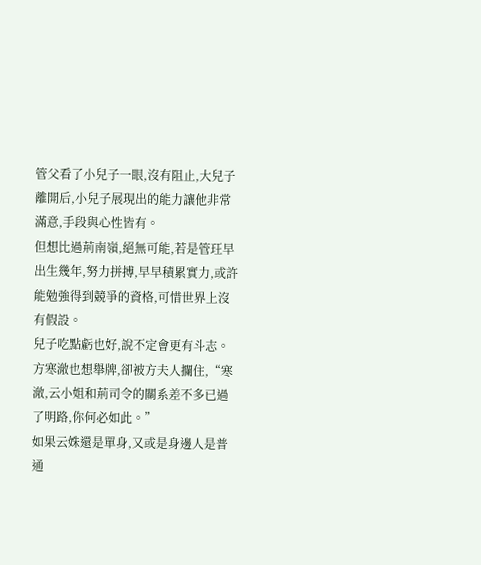管父看了小兒子一眼,沒有阻止,大兒子離開后,小兒子展現出的能力讓他非常滿意,手段與心性皆有。
但想比過荊南嶺,絕無可能,若是管玨早出生幾年,努力拼搏,早早積累實力,或許能勉強得到競爭的資格,可惜世界上沒有假設。
兒子吃點虧也好,說不定會更有斗志。
方寒澈也想舉牌,卻被方夫人攔住,“寒澈,云小姐和荊司令的關系差不多已過了明路,你何必如此。”
如果云姝還是單身,又或是身邊人是普通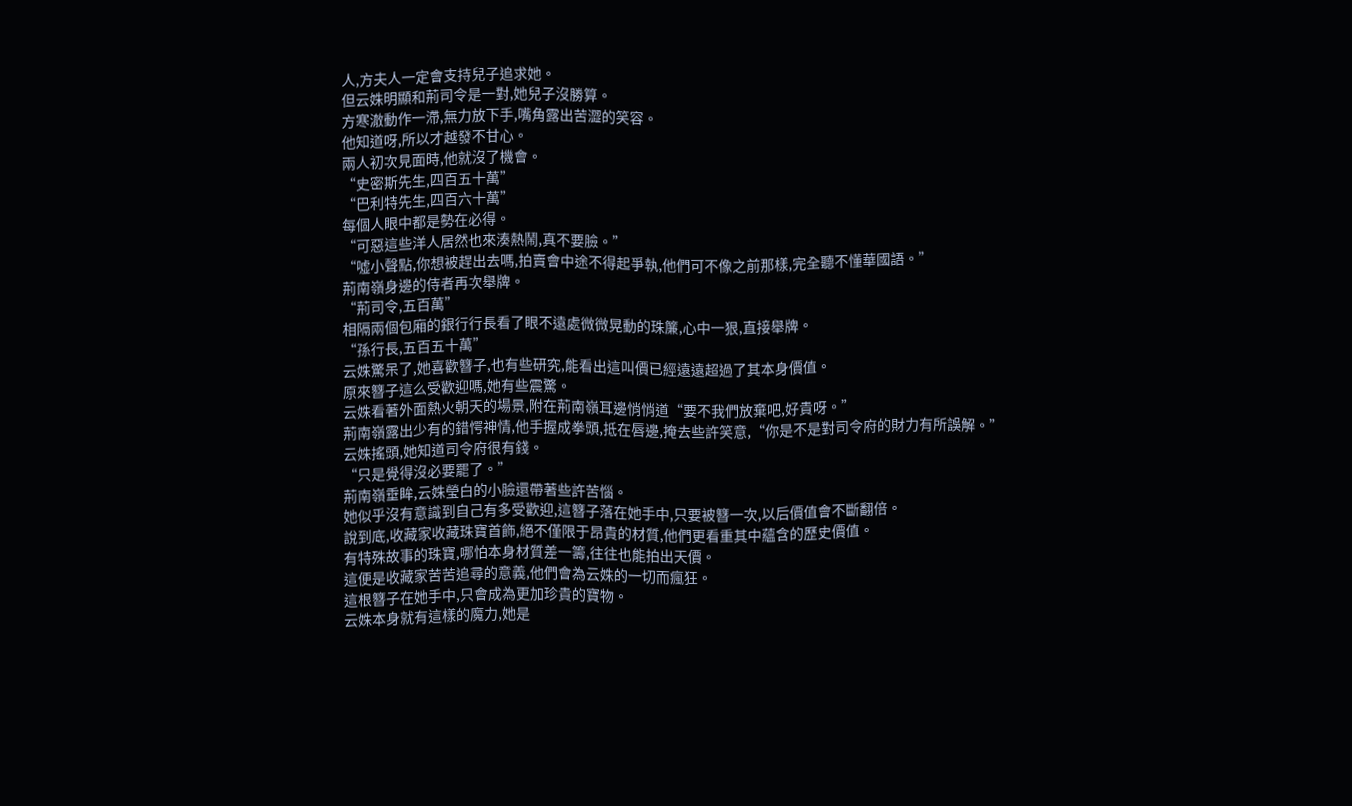人,方夫人一定會支持兒子追求她。
但云姝明顯和荊司令是一對,她兒子沒勝算。
方寒澈動作一滯,無力放下手,嘴角露出苦澀的笑容。
他知道呀,所以才越發不甘心。
兩人初次見面時,他就沒了機會。
“史密斯先生,四百五十萬”
“巴利特先生,四百六十萬”
每個人眼中都是勢在必得。
“可惡這些洋人居然也來湊熱鬧,真不要臉。”
“噓小聲點,你想被趕出去嗎,拍賣會中途不得起爭執,他們可不像之前那樣,完全聽不懂華國語。”
荊南嶺身邊的侍者再次舉牌。
“荊司令,五百萬”
相隔兩個包廂的銀行行長看了眼不遠處微微晃動的珠簾,心中一狠,直接舉牌。
“孫行長,五百五十萬”
云姝驚呆了,她喜歡簪子,也有些研究,能看出這叫價已經遠遠超過了其本身價值。
原來簪子這么受歡迎嗎,她有些震驚。
云姝看著外面熱火朝天的場景,附在荊南嶺耳邊悄悄道“要不我們放棄吧,好貴呀。”
荊南嶺露出少有的錯愕神情,他手握成拳頭,抵在唇邊,掩去些許笑意,“你是不是對司令府的財力有所誤解。”
云姝搖頭,她知道司令府很有錢。
“只是覺得沒必要罷了。”
荊南嶺垂眸,云姝瑩白的小臉還帶著些許苦惱。
她似乎沒有意識到自己有多受歡迎,這簪子落在她手中,只要被簪一次,以后價值會不斷翻倍。
說到底,收藏家收藏珠寶首飾,絕不僅限于昂貴的材質,他們更看重其中蘊含的歷史價值。
有特殊故事的珠寶,哪怕本身材質差一籌,往往也能拍出天價。
這便是收藏家苦苦追尋的意義,他們會為云姝的一切而瘋狂。
這根簪子在她手中,只會成為更加珍貴的寶物。
云姝本身就有這樣的魔力,她是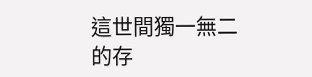這世間獨一無二的存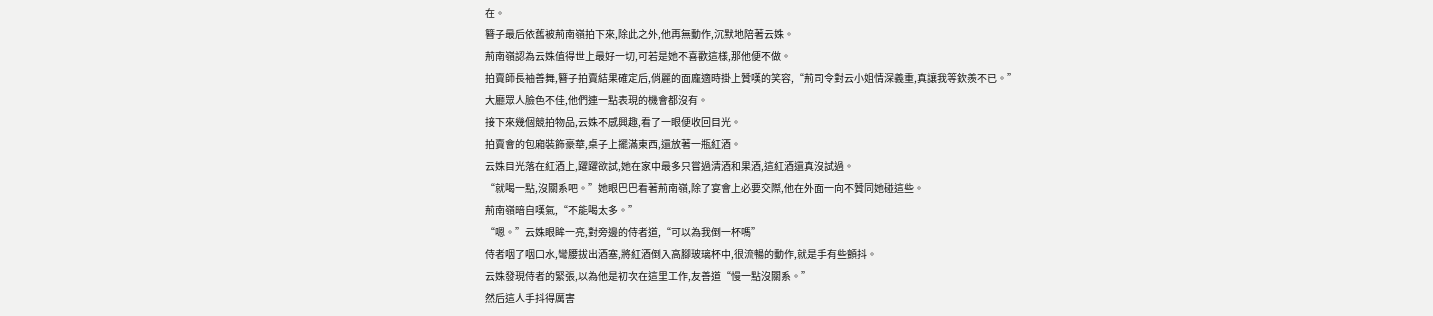在。
簪子最后依舊被荊南嶺拍下來,除此之外,他再無動作,沉默地陪著云姝。
荊南嶺認為云姝值得世上最好一切,可若是她不喜歡這樣,那他便不做。
拍賣師長袖善舞,簪子拍賣結果確定后,俏麗的面龐適時掛上贊嘆的笑容,“荊司令對云小姐情深義重,真讓我等欽羨不已。”
大廳眾人臉色不佳,他們連一點表現的機會都沒有。
接下來幾個競拍物品,云姝不感興趣,看了一眼便收回目光。
拍賣會的包廂裝飾豪華,桌子上擺滿東西,還放著一瓶紅酒。
云姝目光落在紅酒上,躍躍欲試,她在家中最多只嘗過清酒和果酒,這紅酒還真沒試過。
“就喝一點,沒關系吧。”她眼巴巴看著荊南嶺,除了宴會上必要交際,他在外面一向不贊同她碰這些。
荊南嶺暗自嘆氣,“不能喝太多。”
“嗯。”云姝眼眸一亮,對旁邊的侍者道,“可以為我倒一杯嗎”
侍者咽了咽口水,彎腰拔出酒塞,將紅酒倒入高腳玻璃杯中,很流暢的動作,就是手有些顫抖。
云姝發現侍者的緊張,以為他是初次在這里工作,友善道“慢一點沒關系。”
然后這人手抖得厲害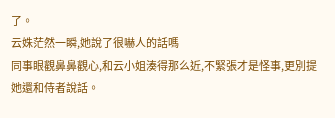了。
云姝茫然一瞬,她說了很嚇人的話嗎
同事眼觀鼻鼻觀心,和云小姐湊得那么近,不緊張才是怪事,更別提她還和侍者說話。